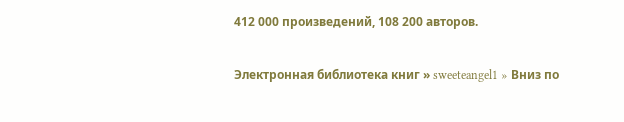412 000 произведений, 108 200 авторов.

Электронная библиотека книг » sweeteangel1 » Вниз по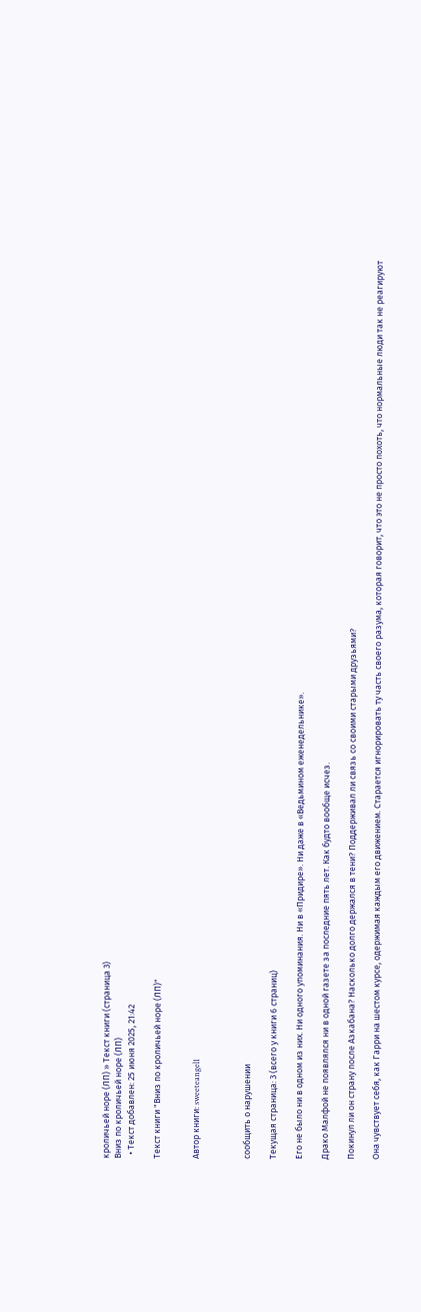кроличьей норе (ЛП) » Текст книги (страница 3)
Вниз по кроличьей норе (ЛП)
  • Текст добавлен: 25 июня 2025, 21:42

Текст книги "Вниз по кроличьей норе (ЛП)"


Автор книги: sweeteangel1



сообщить о нарушении

Текущая страница: 3 (всего у книги 6 страниц)

Его не было ни в одном из них. Ни одного упоминания. Ни в «Придире». Ни даже в «Ведьмином еженедельнике».

Драко Малфой не появлялся ни в одной газете за последние пять лет. Как будто вообще исчез.

Покинул ли он страну после Азкабана? Насколько долго держался в тени? Поддерживал ли связь со своими старыми друзьями?

Она чувствует себя, как Гарри на шестом курсе, одержимая каждым его движением. Старается игнорировать ту часть своего разума, которая говорит, что это не просто похоть, что нормальные люди так не реагируют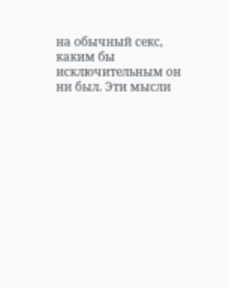на обычный секс, каким бы исключительным он ни был. Эти мысли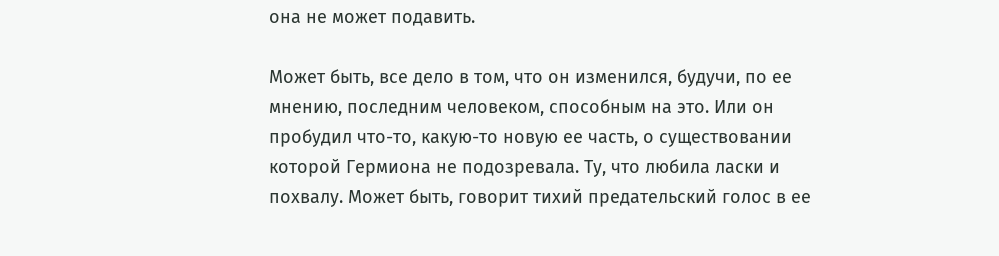она не может подавить.

Может быть, все дело в том, что он изменился, будучи, по ее мнению, последним человеком, способным на это. Или он пробудил что-то, какую-то новую ее часть, о существовании которой Гермиона не подозревала. Ту, что любила ласки и похвалу. Может быть, говорит тихий предательский голос в ее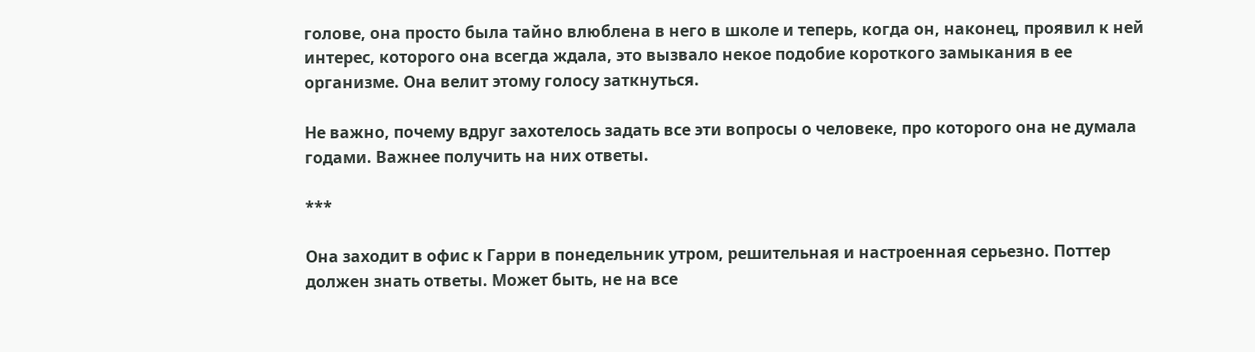голове, она просто была тайно влюблена в него в школе и теперь, когда он, наконец, проявил к ней интерес, которого она всегда ждала, это вызвало некое подобие короткого замыкания в ее организме. Она велит этому голосу заткнуться.

Не важно, почему вдруг захотелось задать все эти вопросы о человеке, про которого она не думала годами. Важнее получить на них ответы.

***

Она заходит в офис к Гарри в понедельник утром, решительная и настроенная серьезно. Поттер должен знать ответы. Может быть, не на все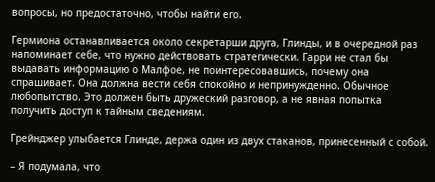вопросы, но предостаточно, чтобы найти его.

Гермиона останавливается около секретарши друга, Глинды, и в очередной раз напоминает себе, что нужно действовать стратегически. Гарри не стал бы выдавать информацию о Малфое, не поинтересовавшись, почему она спрашивает. Она должна вести себя спокойно и непринужденно. Обычное любопытство. Это должен быть дружеский разговор, а не явная попытка получить доступ к тайным сведениям.

Грейнджер улыбается Глинде, держа один из двух стаканов, принесенный с собой.

– Я подумала, что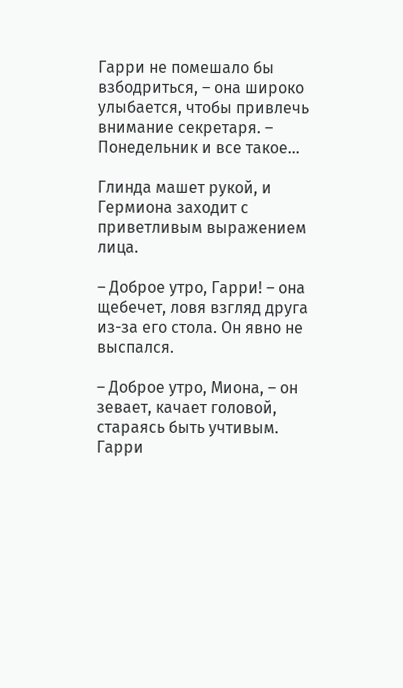Гарри не помешало бы взбодриться, – она широко улыбается, чтобы привлечь внимание секретаря. – Понедельник и все такое…

Глинда машет рукой, и Гермиона заходит с приветливым выражением лица.

– Доброе утро, Гарри! – она щебечет, ловя взгляд друга из-за его стола. Он явно не выспался.

– Доброе утро, Миона, – он зевает, качает головой, стараясь быть учтивым. Гарри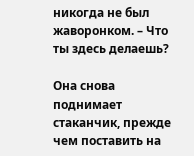никогда не был жаворонком. – Что ты здесь делаешь?

Она снова поднимает стаканчик, прежде чем поставить на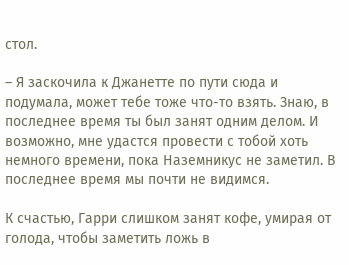стол.

– Я заскочила к Джанетте по пути сюда и подумала, может тебе тоже что-то взять. Знаю, в последнее время ты был занят одним делом. И возможно, мне удастся провести с тобой хоть немного времени, пока Наземникус не заметил. В последнее время мы почти не видимся.

К счастью, Гарри слишком занят кофе, умирая от голода, чтобы заметить ложь в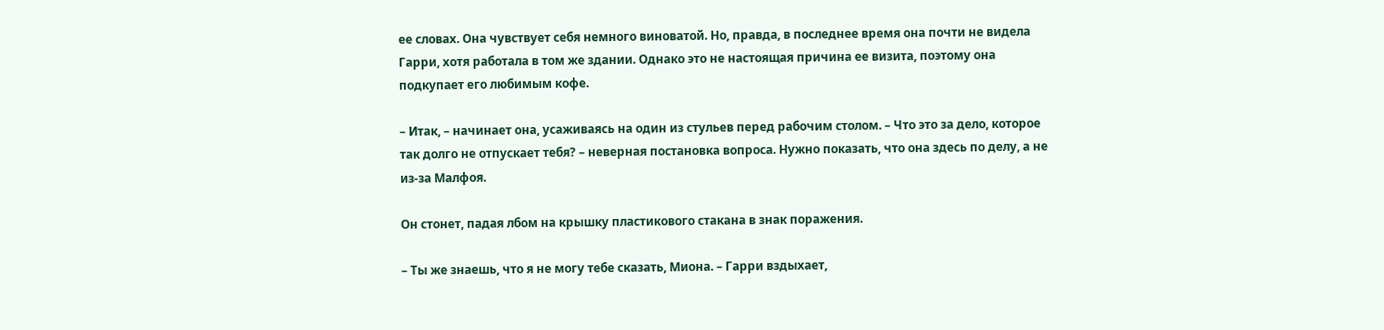ее словах. Она чувствует себя немного виноватой. Но, правда, в последнее время она почти не видела Гарри, хотя работала в том же здании. Однако это не настоящая причина ее визита, поэтому она подкупает его любимым кофе.

– Итак, – начинает она, усаживаясь на один из стульев перед рабочим столом. – Что это за дело, которое так долго не отпускает тебя? – неверная постановка вопроса. Нужно показать, что она здесь по делу, а не из-за Малфоя.

Он стонет, падая лбом на крышку пластикового стакана в знак поражения.

– Ты же знаешь, что я не могу тебе сказать, Миона. – Гарри вздыхает,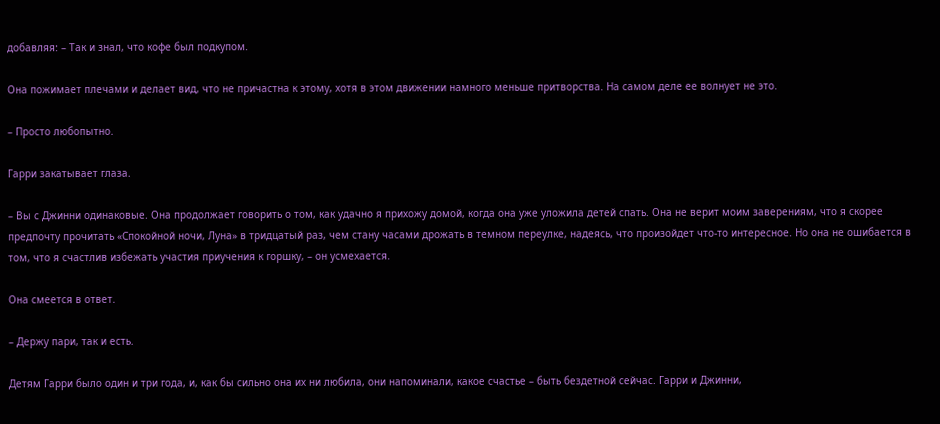добавляя: – Так и знал, что кофе был подкупом.

Она пожимает плечами и делает вид, что не причастна к этому, хотя в этом движении намного меньше притворства. На самом деле ее волнует не это.

– Просто любопытно.

Гарри закатывает глаза.

– Вы с Джинни одинаковые. Она продолжает говорить о том, как удачно я прихожу домой, когда она уже уложила детей спать. Она не верит моим заверениям, что я скорее предпочту прочитать «Спокойной ночи, Луна» в тридцатый раз, чем стану часами дрожать в темном переулке, надеясь, что произойдет что-то интересное. Но она не ошибается в том, что я счастлив избежать участия приучения к горшку, – он усмехается.

Она смеется в ответ.

– Держу пари, так и есть.

Детям Гарри было один и три года, и, как бы сильно она их ни любила, они напоминали, какое счастье – быть бездетной сейчас. Гарри и Джинни,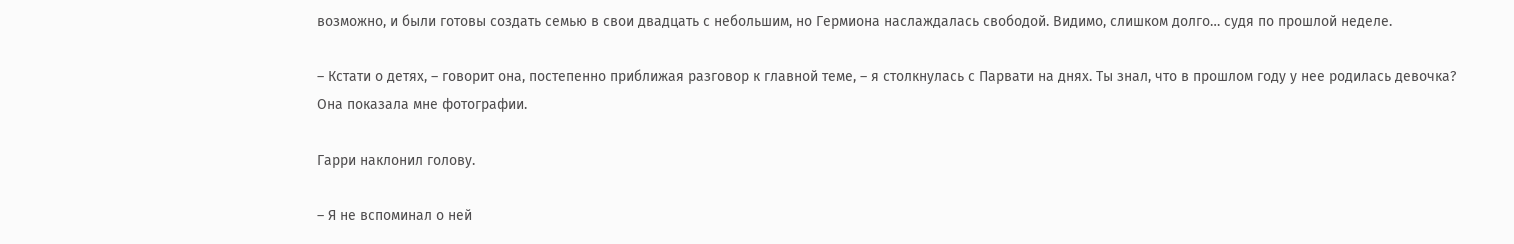возможно, и были готовы создать семью в свои двадцать с небольшим, но Гермиона наслаждалась свободой. Видимо, слишком долго… судя по прошлой неделе.

– Кстати о детях, – говорит она, постепенно приближая разговор к главной теме, – я столкнулась с Парвати на днях. Ты знал, что в прошлом году у нее родилась девочка? Она показала мне фотографии.

Гарри наклонил голову.

– Я не вспоминал о ней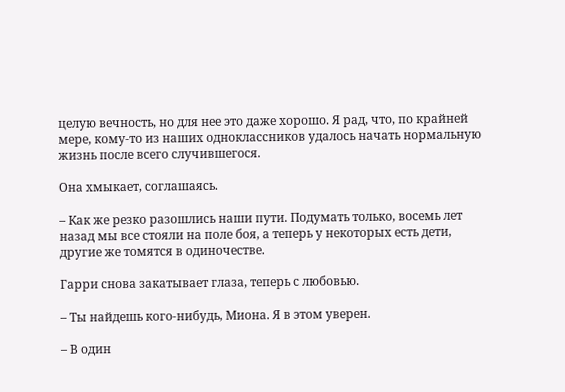целую вечность, но для нее это даже хорошо. Я рад, что, по крайней мере, кому-то из наших одноклассников удалось начать нормальную жизнь после всего случившегося.

Она хмыкает, соглашаясь.

– Как же резко разошлись наши пути. Подумать только, восемь лет назад мы все стояли на поле боя, а теперь у некоторых есть дети, другие же томятся в одиночестве.

Гарри снова закатывает глаза, теперь с любовью.

– Ты найдешь кого-нибудь, Миона. Я в этом уверен.

– В один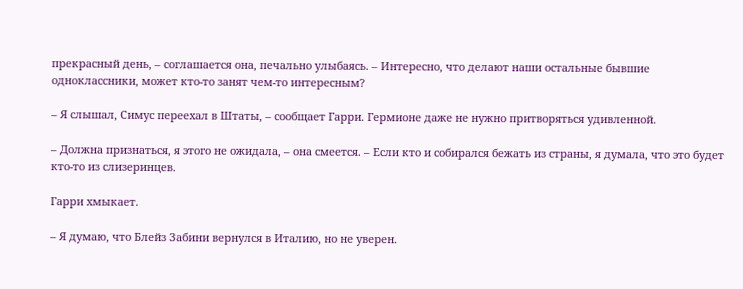прекрасный день, – соглашается она, печально улыбаясь. – Интересно, что делают наши остальные бывшие одноклассники, может кто-то занят чем-то интересным?

– Я слышал, Симус переехал в Штаты, – сообщает Гарри. Гермионе даже не нужно притворяться удивленной.

– Должна признаться, я этого не ожидала, – она смеется. – Если кто и собирался бежать из страны, я думала, что это будет кто-то из слизеринцев.

Гарри хмыкает.

– Я думаю, что Блейз Забини вернулся в Италию, но не уверен.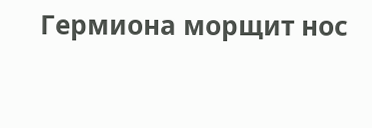Гермиона морщит нос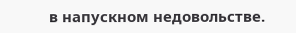в напускном недовольстве.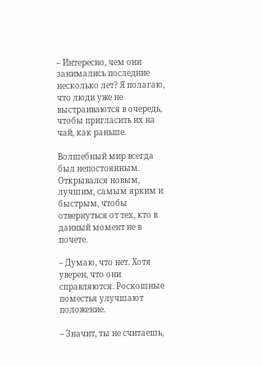– Интересно, чем они занимались последние несколько лет? Я полагаю, что люди уже не выстраиваются в очередь, чтобы пригласить их на чай, как раньше.

Волшебный мир всегда был непостоянным. Открывался новым, лучшим, самым ярким и быстрым, чтобы отвернуться от тех, кто в данный момент не в почете.

– Думаю, что нет. Хотя уверен, что они справляются. Роскошные поместья улучшают положение.

– Значит, ты не считаешь,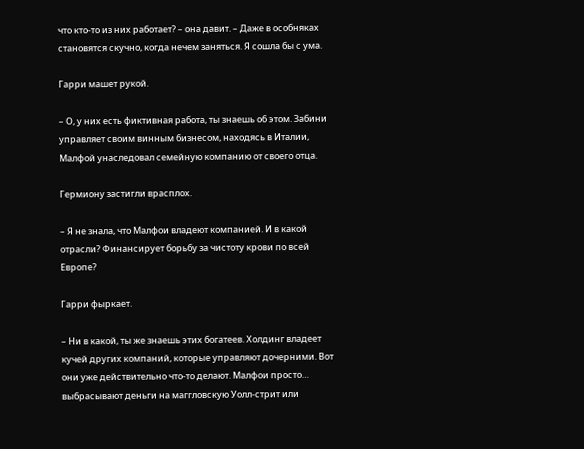что кто-то из них работает? – она давит. – Даже в особняках становятся скучно, когда нечем заняться. Я сошла бы с ума.

Гарри машет рукой.

– О, у них есть фиктивная работа, ты знаешь об этом. Забини управляет своим винным бизнесом, находясь в Италии, Малфой унаследовал семейную компанию от своего отца.

Гермиону застигли врасплох.

– Я не знала, что Малфои владеют компанией. И в какой отрасли? Финансирует борьбу за чистоту крови по всей Европе?

Гарри фыркает.

– Ни в какой, ты же знаешь этих богатеев. Холдинг владеет кучей других компаний, которые управляют дочерними. Вот они уже действительно что-то делают. Малфои просто… выбрасывают деньги на маггловскую Уолл-стрит или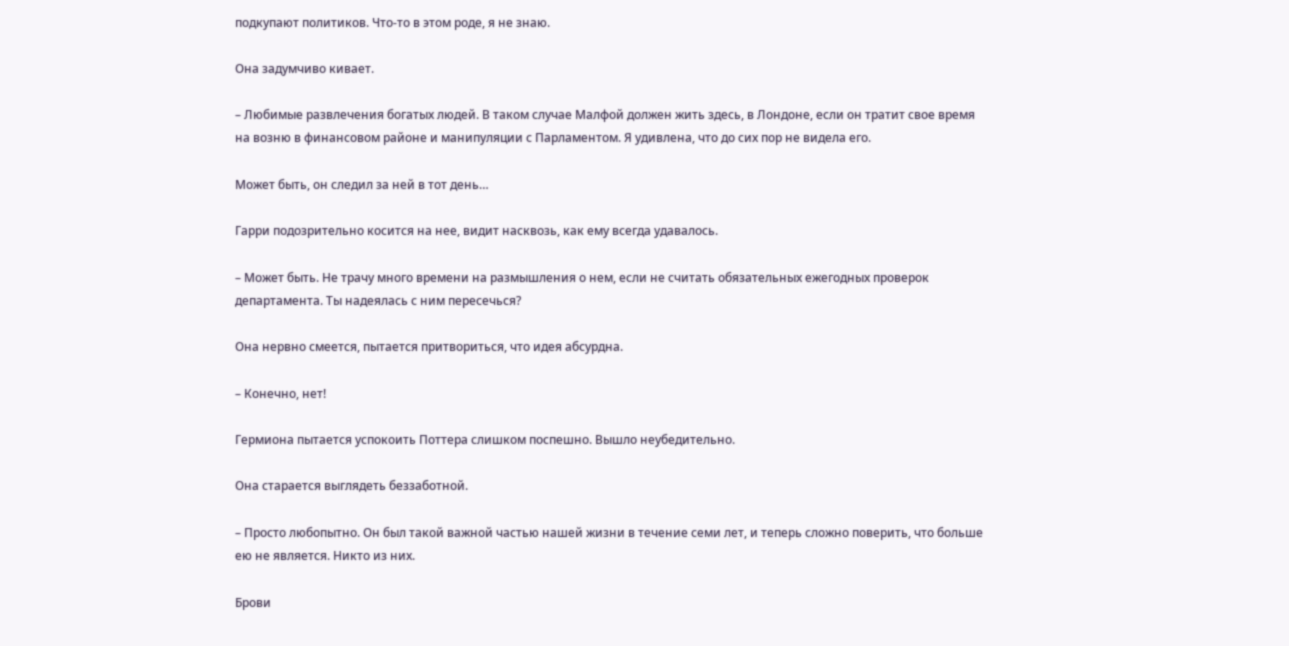подкупают политиков. Что-то в этом роде, я не знаю.

Она задумчиво кивает.

– Любимые развлечения богатых людей. В таком случае Малфой должен жить здесь, в Лондоне, если он тратит свое время на возню в финансовом районе и манипуляции с Парламентом. Я удивлена, что до сих пор не видела его.

Может быть, он следил за ней в тот день…

Гарри подозрительно косится на нее, видит насквозь, как ему всегда удавалось.

– Может быть. Не трачу много времени на размышления о нем, если не считать обязательных ежегодных проверок департамента. Ты надеялась с ним пересечься?

Она нервно смеется, пытается притвориться, что идея абсурдна.

– Конечно, нет!

Гермиона пытается успокоить Поттера слишком поспешно. Вышло неубедительно.

Она старается выглядеть беззаботной.

– Просто любопытно. Он был такой важной частью нашей жизни в течение семи лет, и теперь сложно поверить, что больше ею не является. Никто из них.

Брови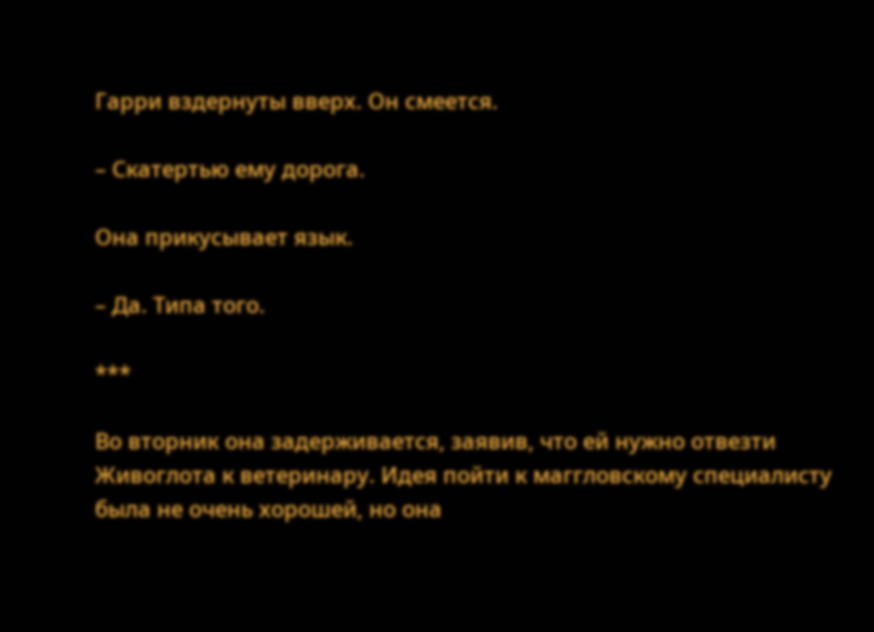Гарри вздернуты вверх. Он смеется.

– Скатертью ему дорога.

Она прикусывает язык.

– Да. Типа того.

***

Во вторник она задерживается, заявив, что ей нужно отвезти Живоглота к ветеринару. Идея пойти к маггловскому специалисту была не очень хорошей, но она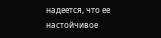надеется, что ее настойчивое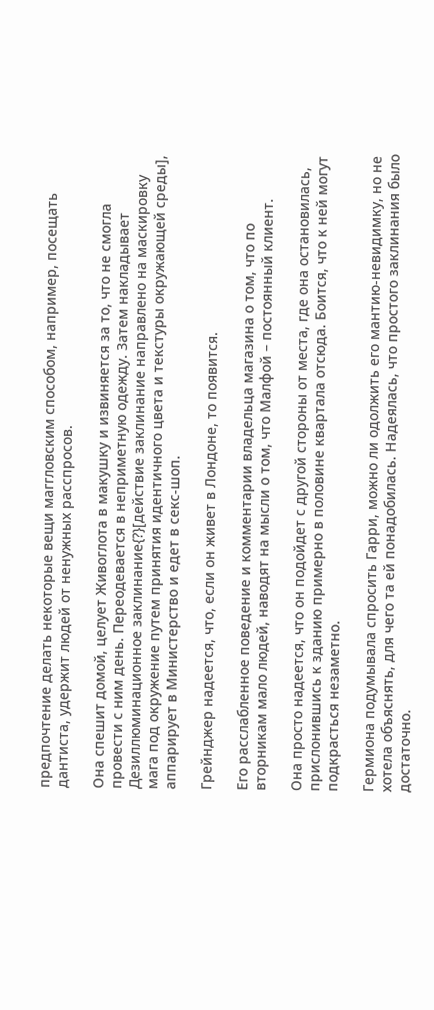предпочтение делать некоторые вещи маггловским способом, например, посещать дантиста, удержит людей от ненужных расспросов.

Она спешит домой, целует Живоглота в макушку и извиняется за то, что не смогла провести с ним день. Переодевается в неприметную одежду. Затем накладывает Дезиллюминационное заклинание{?}[действие заклинание направлено на маскировку мага под окружение путем принятия идентичного цвета и текстуры окружающей среды], аппарирует в Министерство и едет в секс-шоп.

Грейнджер надеется, что, если он живет в Лондоне, то появится.

Его расслабленное поведение и комментарии владельца магазина о том, что по вторникам мало людей, наводят на мысли о том, что Малфой – постоянный клиент.

Она просто надеется, что он подойдет с другой стороны от места, где она остановилась, прислонившись к зданию примерно в половине квартала отсюда. Боится, что к ней могут подкрасться незаметно.

Гермиона подумывала спросить Гарри, можно ли одолжить его мантию-невидимку, но не хотела объяснять, для чего та ей понадобилась. Надеялась, что простого заклинания было достаточно.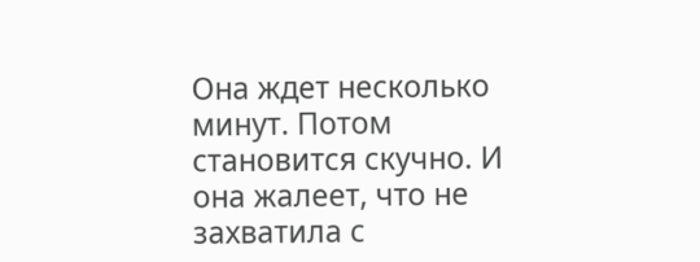Она ждет несколько минут. Потом становится скучно. И она жалеет, что не захватила с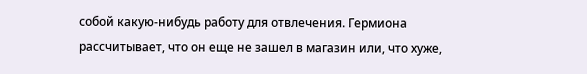собой какую-нибудь работу для отвлечения. Гермиона рассчитывает, что он еще не зашел в магазин или, что хуже,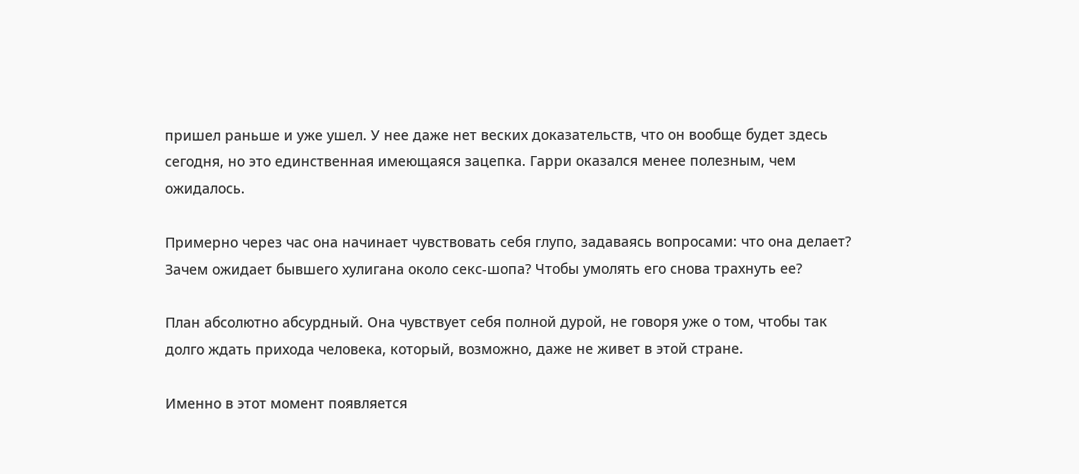пришел раньше и уже ушел. У нее даже нет веских доказательств, что он вообще будет здесь сегодня, но это единственная имеющаяся зацепка. Гарри оказался менее полезным, чем ожидалось.

Примерно через час она начинает чувствовать себя глупо, задаваясь вопросами: что она делает? Зачем ожидает бывшего хулигана около секс-шопа? Чтобы умолять его снова трахнуть ее?

План абсолютно абсурдный. Она чувствует себя полной дурой, не говоря уже о том, чтобы так долго ждать прихода человека, который, возможно, даже не живет в этой стране.

Именно в этот момент появляется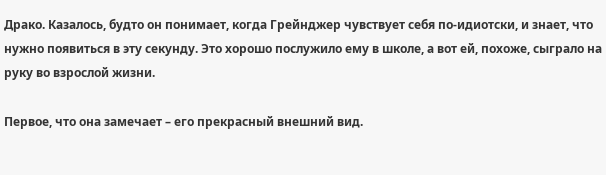Драко. Казалось, будто он понимает, когда Грейнджер чувствует себя по-идиотски, и знает, что нужно появиться в эту секунду. Это хорошо послужило ему в школе, а вот ей, похоже, сыграло на руку во взрослой жизни.

Первое, что она замечает – его прекрасный внешний вид.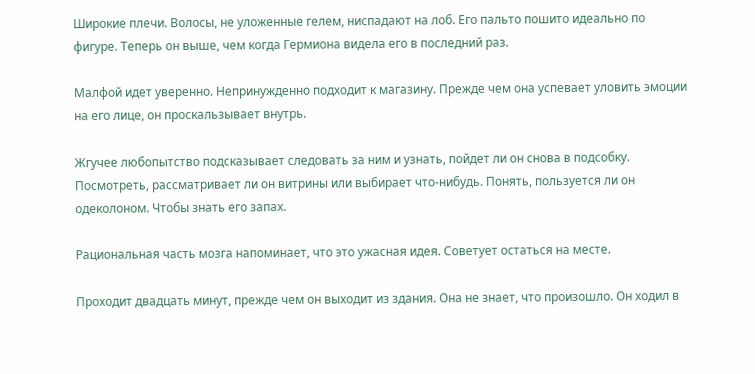Широкие плечи. Волосы, не уложенные гелем, ниспадают на лоб. Его пальто пошито идеально по фигуре. Теперь он выше, чем когда Гермиона видела его в последний раз.

Малфой идет уверенно. Непринужденно подходит к магазину. Прежде чем она успевает уловить эмоции на его лице, он проскальзывает внутрь.

Жгучее любопытство подсказывает следовать за ним и узнать, пойдет ли он снова в подсобку. Посмотреть, рассматривает ли он витрины или выбирает что-нибудь. Понять, пользуется ли он одеколоном. Чтобы знать его запах.

Рациональная часть мозга напоминает, что это ужасная идея. Советует остаться на месте.

Проходит двадцать минут, прежде чем он выходит из здания. Она не знает, что произошло. Он ходил в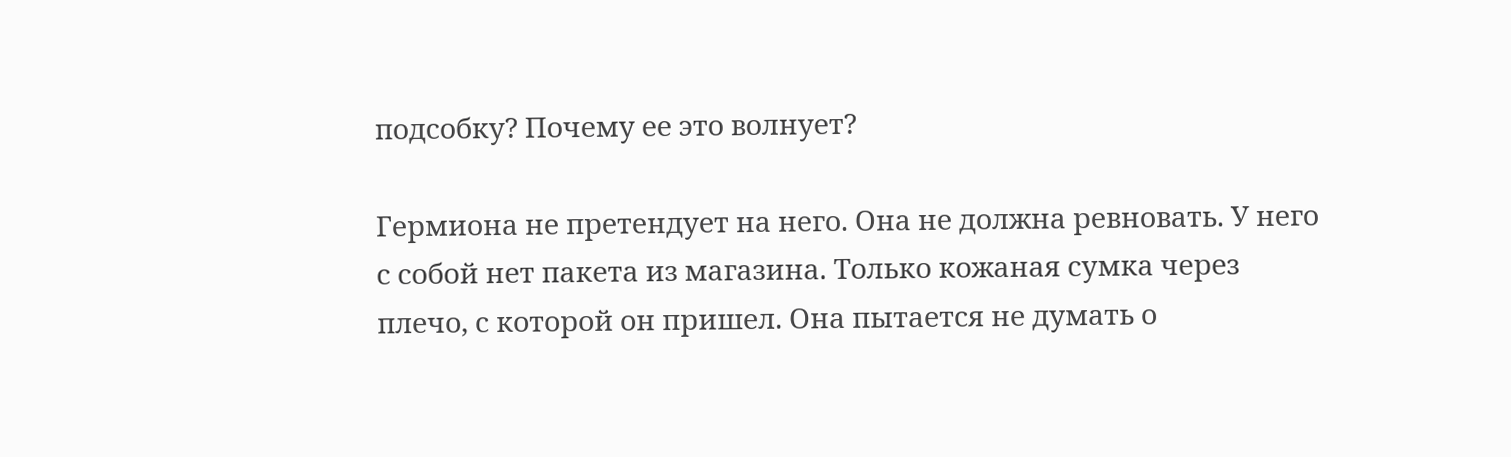подсобку? Почему ее это волнует?

Гермиона не претендует на него. Она не должна ревновать. У него с собой нет пакета из магазина. Только кожаная сумка через плечо, с которой он пришел. Она пытается не думать о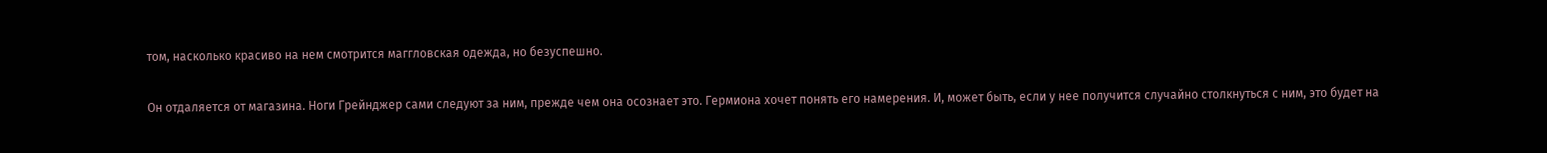том, насколько красиво на нем смотрится маггловская одежда, но безуспешно.

Он отдаляется от магазина. Ноги Грейнджер сами следуют за ним, прежде чем она осознает это. Гермиона хочет понять его намерения. И, может быть, если у нее получится случайно столкнуться с ним, это будет на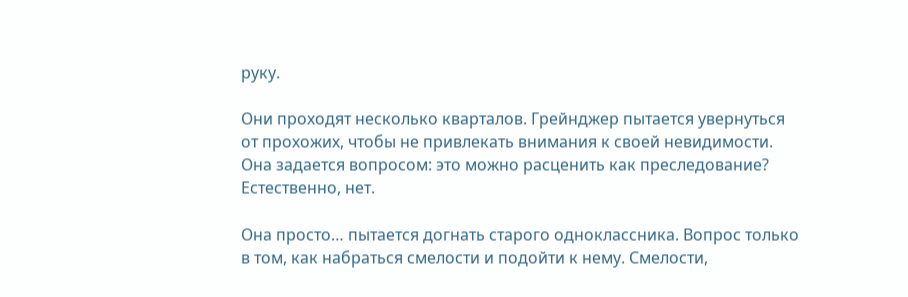руку.

Они проходят несколько кварталов. Грейнджер пытается увернуться от прохожих, чтобы не привлекать внимания к своей невидимости. Она задается вопросом: это можно расценить как преследование? Естественно, нет.

Она просто… пытается догнать старого одноклассника. Вопрос только в том, как набраться смелости и подойти к нему. Смелости,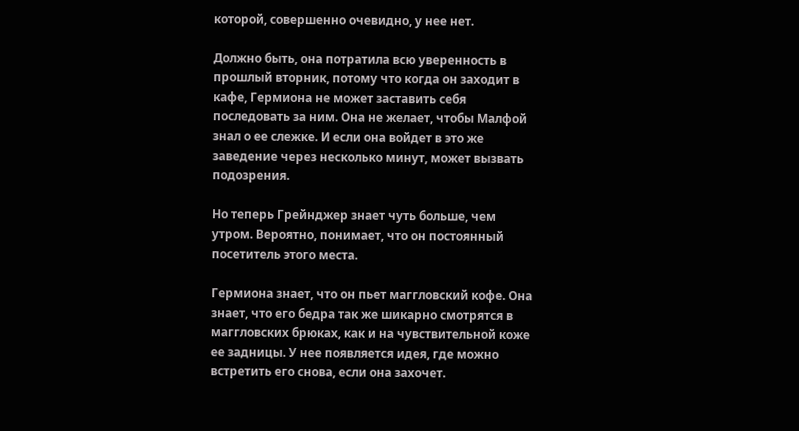которой, совершенно очевидно, у нее нет.

Должно быть, она потратила всю уверенность в прошлый вторник, потому что когда он заходит в кафе, Гермиона не может заставить себя последовать за ним. Она не желает, чтобы Малфой знал о ее слежке. И если она войдет в это же заведение через несколько минут, может вызвать подозрения.

Но теперь Грейнджер знает чуть больше, чем утром. Вероятно, понимает, что он постоянный посетитель этого места.

Гермиона знает, что он пьет маггловский кофе. Она знает, что его бедра так же шикарно смотрятся в маггловских брюках, как и на чувствительной коже ее задницы. У нее появляется идея, где можно встретить его снова, если она захочет.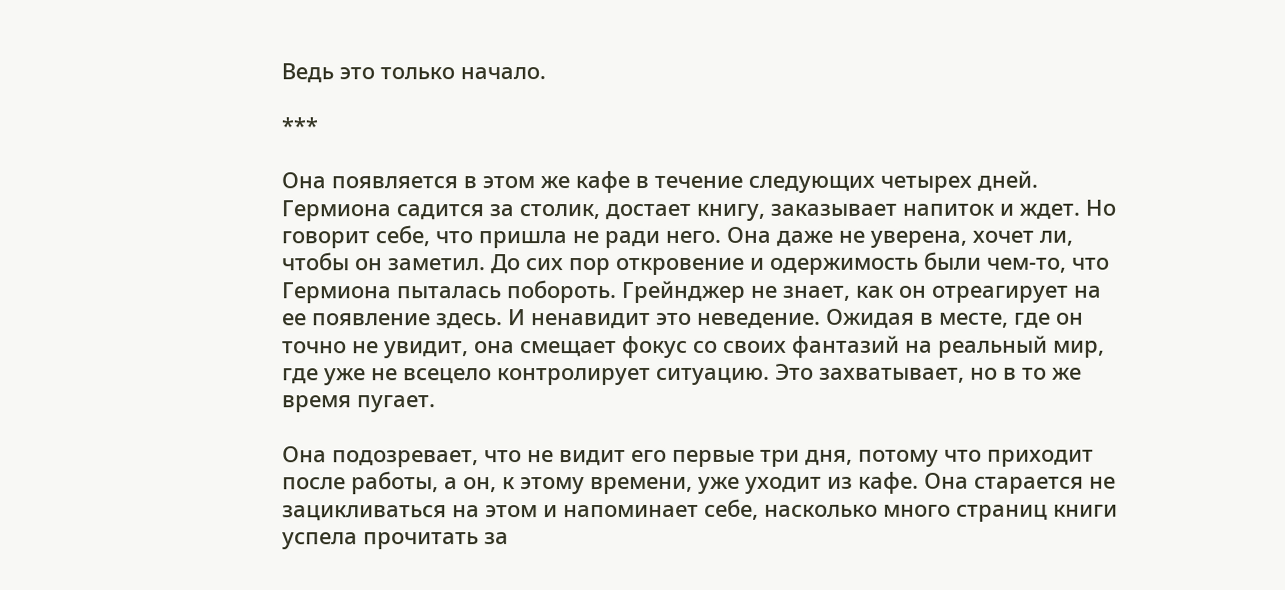Ведь это только начало.

***

Она появляется в этом же кафе в течение следующих четырех дней. Гермиона садится за столик, достает книгу, заказывает напиток и ждет. Но говорит себе, что пришла не ради него. Она даже не уверена, хочет ли, чтобы он заметил. До сих пор откровение и одержимость были чем-то, что Гермиона пыталась побороть. Грейнджер не знает, как он отреагирует на ее появление здесь. И ненавидит это неведение. Ожидая в месте, где он точно не увидит, она смещает фокус со своих фантазий на реальный мир, где уже не всецело контролирует ситуацию. Это захватывает, но в то же время пугает.

Она подозревает, что не видит его первые три дня, потому что приходит после работы, а он, к этому времени, уже уходит из кафе. Она старается не зацикливаться на этом и напоминает себе, насколько много страниц книги успела прочитать за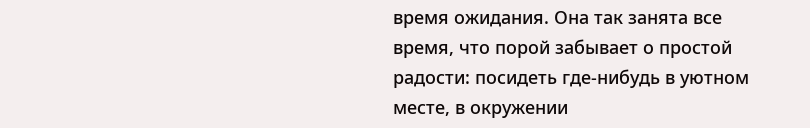время ожидания. Она так занята все время, что порой забывает о простой радости: посидеть где-нибудь в уютном месте, в окружении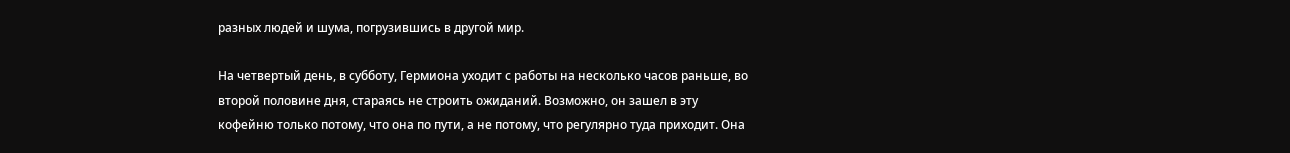разных людей и шума, погрузившись в другой мир.

На четвертый день, в субботу, Гермиона уходит с работы на несколько часов раньше, во второй половине дня, стараясь не строить ожиданий. Возможно, он зашел в эту кофейню только потому, что она по пути, а не потому, что регулярно туда приходит. Она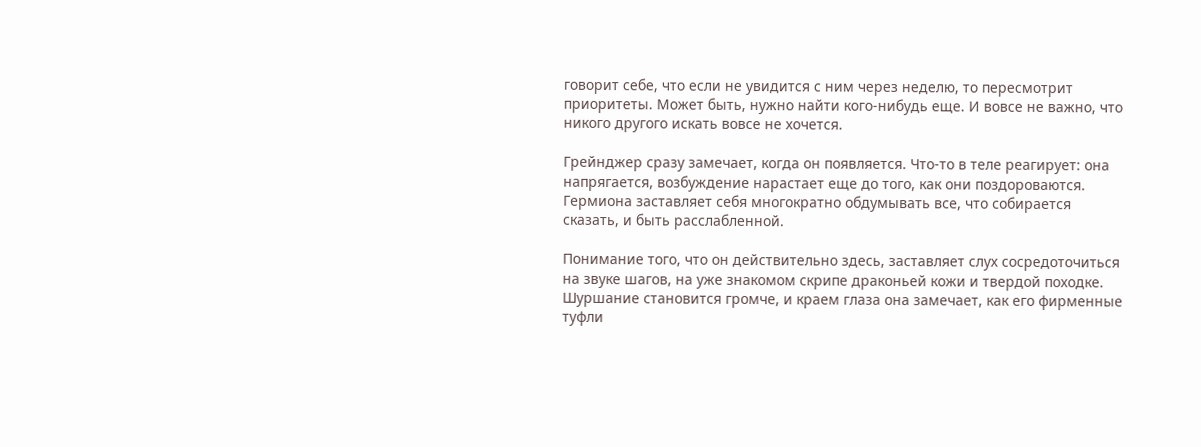говорит себе, что если не увидится с ним через неделю, то пересмотрит приоритеты. Может быть, нужно найти кого-нибудь еще. И вовсе не важно, что никого другого искать вовсе не хочется.

Грейнджер сразу замечает, когда он появляется. Что-то в теле реагирует: она напрягается, возбуждение нарастает еще до того, как они поздороваются. Гермиона заставляет себя многократно обдумывать все, что собирается сказать, и быть расслабленной.

Понимание того, что он действительно здесь, заставляет слух сосредоточиться на звуке шагов, на уже знакомом скрипе драконьей кожи и твердой походке. Шуршание становится громче, и краем глаза она замечает, как его фирменные туфли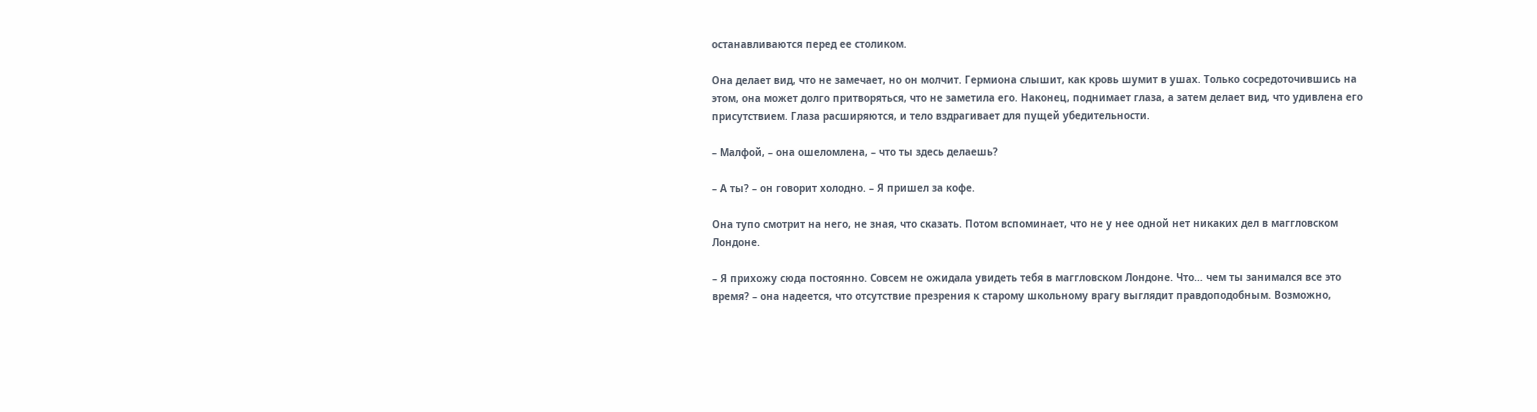останавливаются перед ее столиком.

Она делает вид, что не замечает, но он молчит. Гермиона слышит, как кровь шумит в ушах. Только сосредоточившись на этом, она может долго притворяться, что не заметила его. Наконец, поднимает глаза, а затем делает вид, что удивлена его присутствием. Глаза расширяются, и тело вздрагивает для пущей убедительности.

– Малфой, – она ошеломлена, – что ты здесь делаешь?

– А ты? – он говорит холодно. – Я пришел за кофе.

Она тупо смотрит на него, не зная, что сказать. Потом вспоминает, что не у нее одной нет никаких дел в маггловском Лондоне.

– Я прихожу сюда постоянно. Совсем не ожидала увидеть тебя в маггловском Лондоне. Что… чем ты занимался все это время? – она надеется, что отсутствие презрения к старому школьному врагу выглядит правдоподобным. Возможно,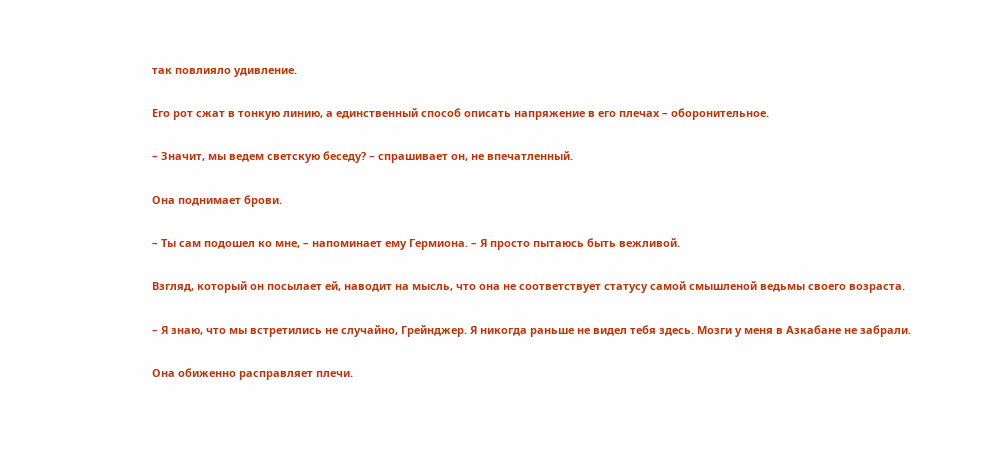так повлияло удивление.

Его рот сжат в тонкую линию, а единственный способ описать напряжение в его плечах – оборонительное.

– Значит, мы ведем светскую беседу? – спрашивает он, не впечатленный.

Она поднимает брови.

– Ты сам подошел ко мне, – напоминает ему Гермиона. – Я просто пытаюсь быть вежливой.

Взгляд, который он посылает ей, наводит на мысль, что она не соответствует статусу самой смышленой ведьмы своего возраста.

– Я знаю, что мы встретились не случайно, Грейнджер. Я никогда раньше не видел тебя здесь. Мозги у меня в Азкабане не забрали.

Она обиженно расправляет плечи.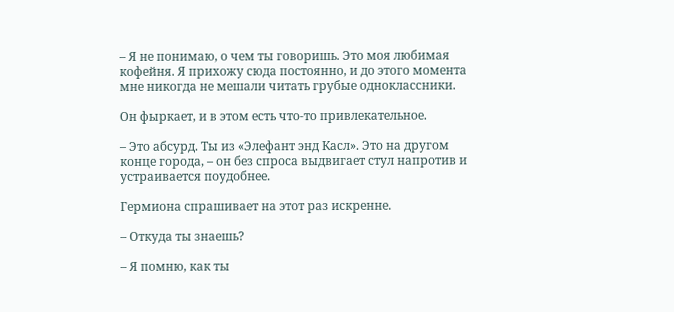– Я не понимаю, о чем ты говоришь. Это моя любимая кофейня. Я прихожу сюда постоянно, и до этого момента мне никогда не мешали читать грубые одноклассники.

Он фыркает, и в этом есть что-то привлекательное.

– Это абсурд. Ты из «Элефант энд Касл». Это на другом конце города, – он без спроса выдвигает стул напротив и устраивается поудобнее.

Гермиона спрашивает на этот раз искренне.

– Откуда ты знаешь?

– Я помню, как ты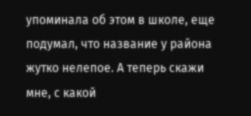упоминала об этом в школе, еще подумал, что название у района жутко нелепое. А теперь скажи мне, с какой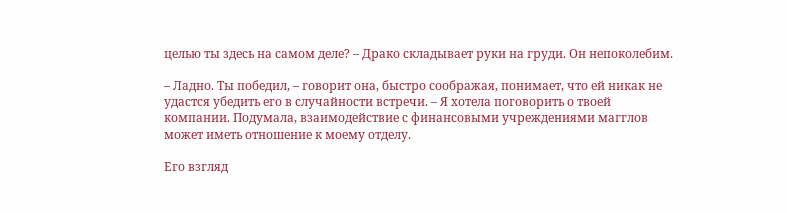целью ты здесь на самом деле? – Драко складывает руки на груди. Он непоколебим.

– Ладно. Ты победил, – говорит она, быстро соображая, понимает, что ей никак не удастся убедить его в случайности встречи. – Я хотела поговорить о твоей компании. Подумала, взаимодействие с финансовыми учреждениями магглов может иметь отношение к моему отделу.

Его взгляд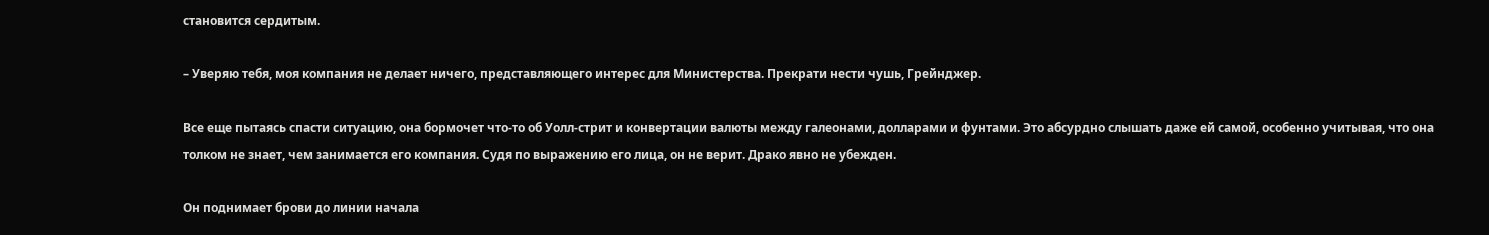становится сердитым.

– Уверяю тебя, моя компания не делает ничего, представляющего интерес для Министерства. Прекрати нести чушь, Грейнджер.

Все еще пытаясь спасти ситуацию, она бормочет что-то об Уолл-стрит и конвертации валюты между галеонами, долларами и фунтами. Это абсурдно слышать даже ей самой, особенно учитывая, что она толком не знает, чем занимается его компания. Судя по выражению его лица, он не верит. Драко явно не убежден.

Он поднимает брови до линии начала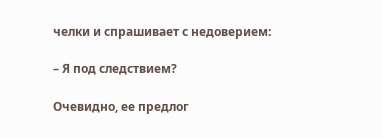челки и спрашивает с недоверием:

– Я под следствием?

Очевидно, ее предлог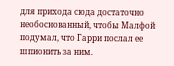для прихода сюда достаточно необоснованный, чтобы Малфой подумал, что Гарри послал ее шпионить за ним.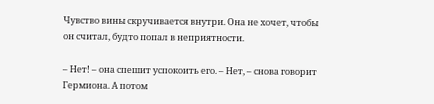Чувство вины скручивается внутри. Она не хочет, чтобы он считал, будто попал в неприятности.

– Нет! – она спешит успокоить его. – Нет, – снова говорит Гермиона. А потом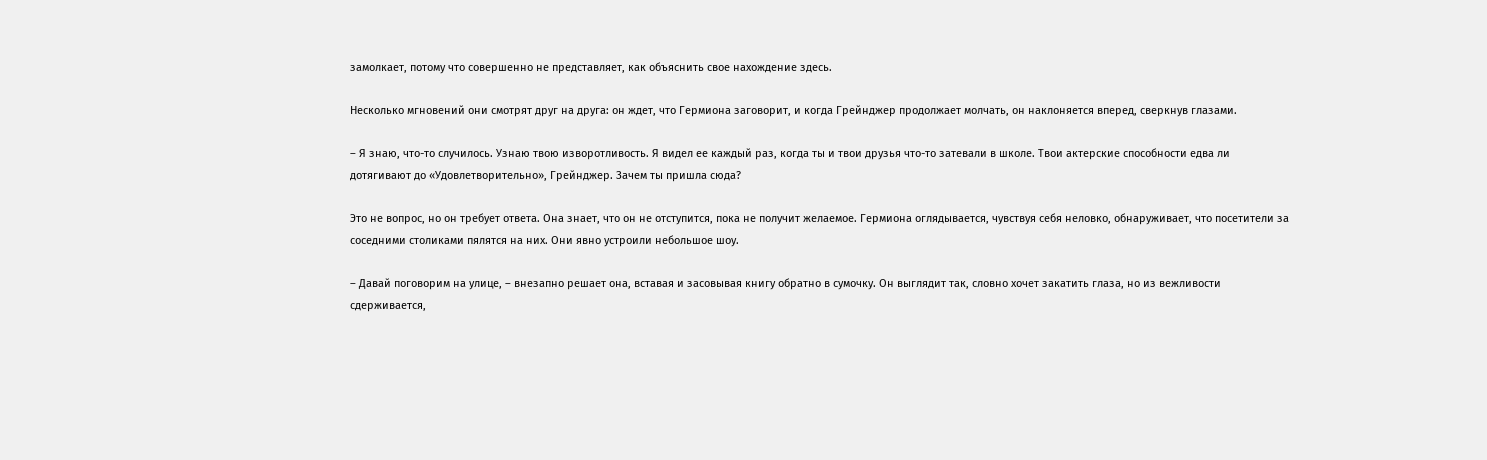замолкает, потому что совершенно не представляет, как объяснить свое нахождение здесь.

Несколько мгновений они смотрят друг на друга: он ждет, что Гермиона заговорит, и когда Грейнджер продолжает молчать, он наклоняется вперед, сверкнув глазами.

– Я знаю, что-то случилось. Узнаю твою изворотливость. Я видел ее каждый раз, когда ты и твои друзья что-то затевали в школе. Твои актерские способности едва ли дотягивают до «Удовлетворительно», Грейнджер. Зачем ты пришла сюда?

Это не вопрос, но он требует ответа. Она знает, что он не отступится, пока не получит желаемое. Гермиона оглядывается, чувствуя себя неловко, обнаруживает, что посетители за соседними столиками пялятся на них. Они явно устроили небольшое шоу.

– Давай поговорим на улице, – внезапно решает она, вставая и засовывая книгу обратно в сумочку. Он выглядит так, словно хочет закатить глаза, но из вежливости сдерживается,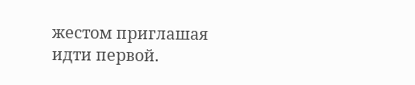жестом приглашая идти первой.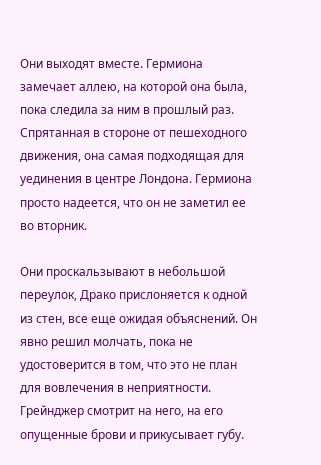Они выходят вместе. Гермиона замечает аллею, на которой она была, пока следила за ним в прошлый раз. Спрятанная в стороне от пешеходного движения, она самая подходящая для уединения в центре Лондона. Гермиона просто надеется, что он не заметил ее во вторник.

Они проскальзывают в небольшой переулок, Драко прислоняется к одной из стен, все еще ожидая объяснений. Он явно решил молчать, пока не удостоверится в том, что это не план для вовлечения в неприятности. Грейнджер смотрит на него, на его опущенные брови и прикусывает губу.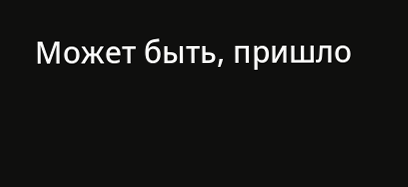Может быть, пришло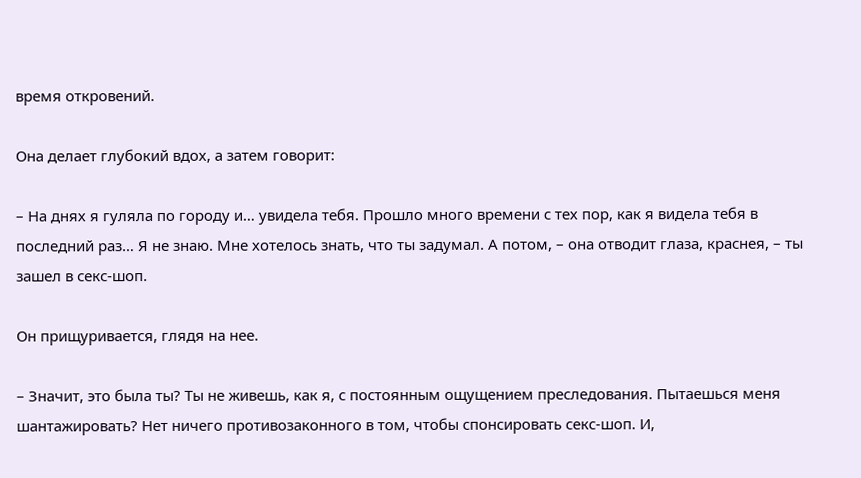время откровений.

Она делает глубокий вдох, а затем говорит:

– На днях я гуляла по городу и… увидела тебя. Прошло много времени с тех пор, как я видела тебя в последний раз… Я не знаю. Мне хотелось знать, что ты задумал. А потом, – она отводит глаза, краснея, – ты зашел в секс-шоп.

Он прищуривается, глядя на нее.

– Значит, это была ты? Ты не живешь, как я, с постоянным ощущением преследования. Пытаешься меня шантажировать? Нет ничего противозаконного в том, чтобы спонсировать секс-шоп. И,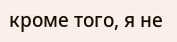кроме того, я не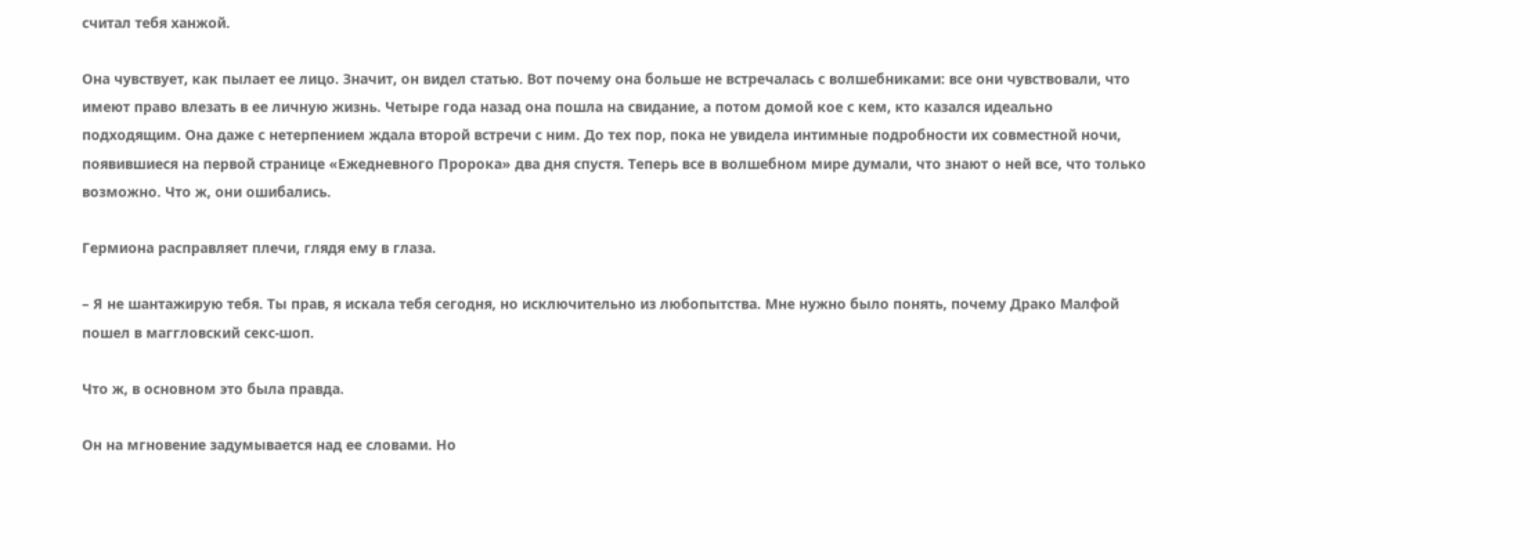считал тебя ханжой.

Она чувствует, как пылает ее лицо. Значит, он видел статью. Вот почему она больше не встречалась с волшебниками: все они чувствовали, что имеют право влезать в ее личную жизнь. Четыре года назад она пошла на свидание, а потом домой кое с кем, кто казался идеально подходящим. Она даже с нетерпением ждала второй встречи с ним. До тех пор, пока не увидела интимные подробности их совместной ночи, появившиеся на первой странице «Ежедневного Пророка» два дня спустя. Теперь все в волшебном мире думали, что знают о ней все, что только возможно. Что ж, они ошибались.

Гермиона расправляет плечи, глядя ему в глаза.

– Я не шантажирую тебя. Ты прав, я искала тебя сегодня, но исключительно из любопытства. Мне нужно было понять, почему Драко Малфой пошел в маггловский секс-шоп.

Что ж, в основном это была правда.

Он на мгновение задумывается над ее словами. Но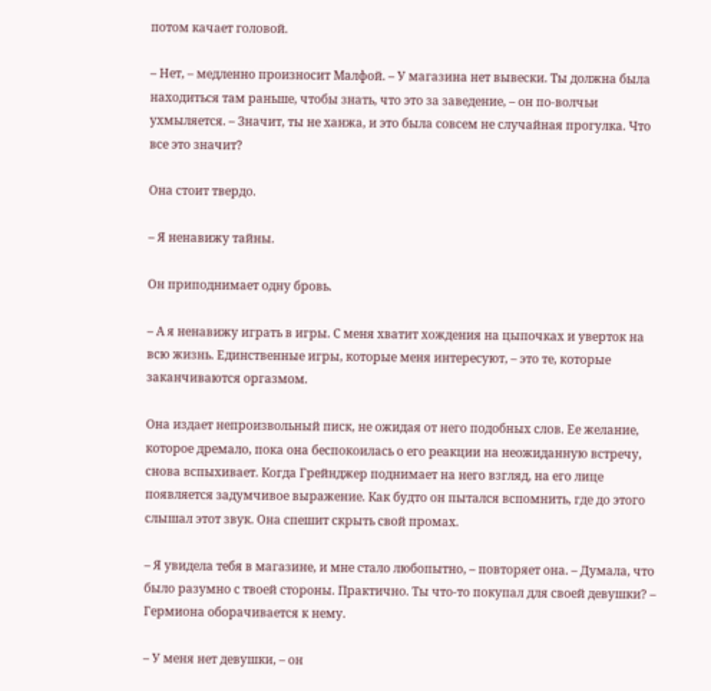потом качает головой.

– Нет, – медленно произносит Малфой. – У магазина нет вывески. Ты должна была находиться там раньше, чтобы знать, что это за заведение, – он по-волчьи ухмыляется. – Значит, ты не ханжа, и это была совсем не случайная прогулка. Что все это значит?

Она стоит твердо.

– Я ненавижу тайны.

Он приподнимает одну бровь.

– А я ненавижу играть в игры. С меня хватит хождения на цыпочках и уверток на всю жизнь. Единственные игры, которые меня интересуют, – это те, которые заканчиваются оргазмом.

Она издает непроизвольный писк, не ожидая от него подобных слов. Ее желание, которое дремало, пока она беспокоилась о его реакции на неожиданную встречу, снова вспыхивает. Когда Грейнджер поднимает на него взгляд, на его лице появляется задумчивое выражение. Как будто он пытался вспомнить, где до этого слышал этот звук. Она спешит скрыть свой промах.

– Я увидела тебя в магазине, и мне стало любопытно, – повторяет она. – Думала, что было разумно с твоей стороны. Практично. Ты что-то покупал для своей девушки? – Гермиона оборачивается к нему.

– У меня нет девушки, – он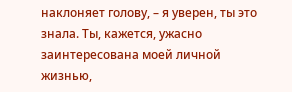наклоняет голову, – я уверен, ты это знала. Ты, кажется, ужасно заинтересована моей личной жизнью,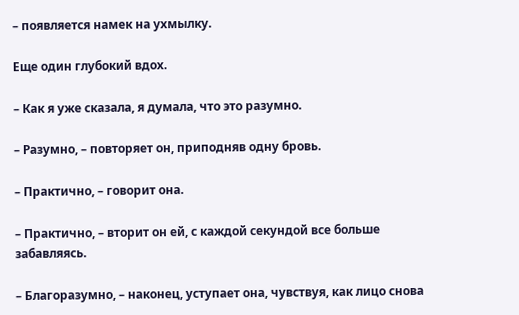– появляется намек на ухмылку.

Еще один глубокий вдох.

– Как я уже сказала, я думала, что это разумно.

– Разумно, – повторяет он, приподняв одну бровь.

– Практично, – говорит она.

– Практично, – вторит он ей, с каждой секундой все больше забавляясь.

– Благоразумно, – наконец, уступает она, чувствуя, как лицо снова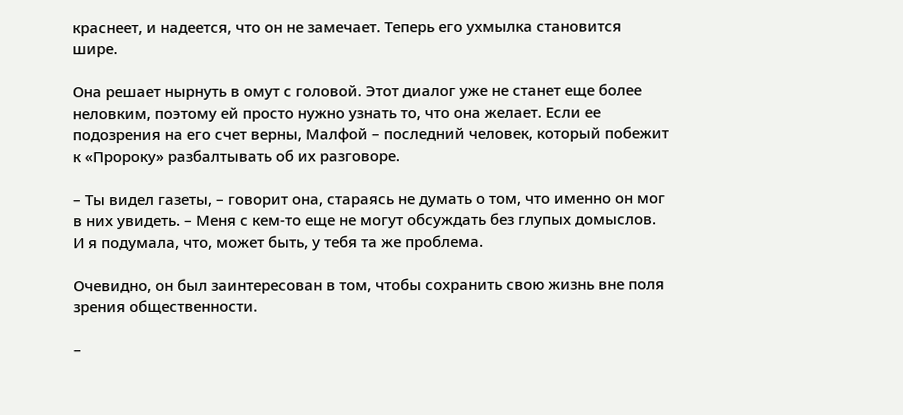краснеет, и надеется, что он не замечает. Теперь его ухмылка становится шире.

Она решает нырнуть в омут с головой. Этот диалог уже не станет еще более неловким, поэтому ей просто нужно узнать то, что она желает. Если ее подозрения на его счет верны, Малфой – последний человек, который побежит к «Пророку» разбалтывать об их разговоре.

– Ты видел газеты, – говорит она, стараясь не думать о том, что именно он мог в них увидеть. – Меня с кем-то еще не могут обсуждать без глупых домыслов. И я подумала, что, может быть, у тебя та же проблема.

Очевидно, он был заинтересован в том, чтобы сохранить свою жизнь вне поля зрения общественности.

–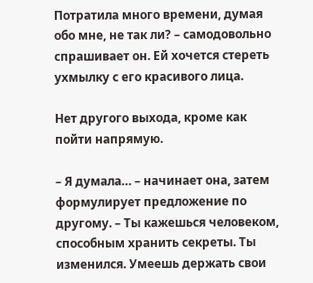Потратила много времени, думая обо мне, не так ли? – самодовольно спрашивает он. Ей хочется стереть ухмылку с его красивого лица.

Нет другого выхода, кроме как пойти напрямую.

– Я думала… – начинает она, затем формулирует предложение по другому. – Ты кажешься человеком, способным хранить секреты. Ты изменился. Умеешь держать свои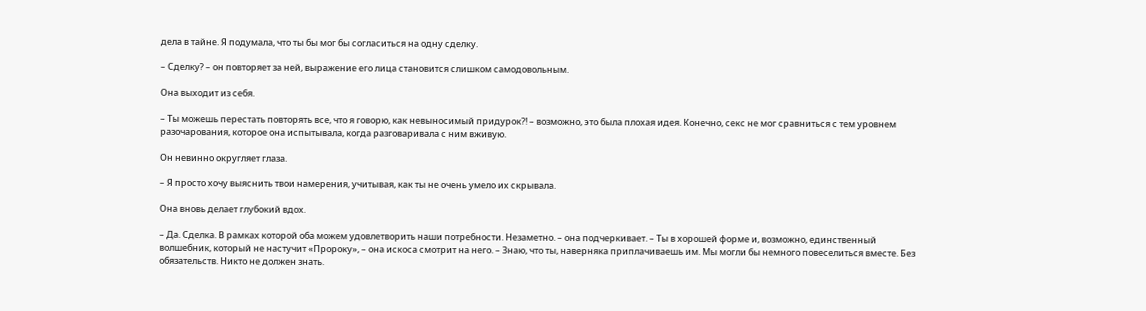дела в тайне. Я подумала, что ты бы мог бы согласиться на одну сделку.

– Сделку? – он повторяет за ней, выражение его лица становится слишком самодовольным.

Она выходит из себя.

– Ты можешь перестать повторять все, что я говорю, как невыносимый придурок?! – возможно, это была плохая идея. Конечно, секс не мог сравниться с тем уровнем разочарования, которое она испытывала, когда разговаривала с ним вживую.

Он невинно округляет глаза.

– Я просто хочу выяснить твои намерения, учитывая, как ты не очень умело их скрывала.

Она вновь делает глубокий вдох.

– Да. Сделка. В рамках которой оба можем удовлетворить наши потребности. Незаметно. – она подчеркивает. – Ты в хорошей форме и, возможно, единственный волшебник, который не настучит «Пророку», – она искоса смотрит на него. – Знаю, что ты, наверняка приплачиваешь им. Мы могли бы немного повеселиться вместе. Без обязательств. Никто не должен знать.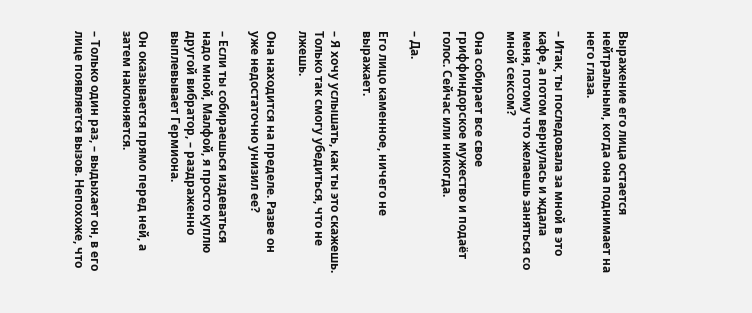Выражение его лица остается нейтральным, когда она поднимает на него глаза.

– Итак, ты последовала за мной в это кафе, а потом вернулась и ждала меня, потому что желаешь заняться со мной сексом?

Она собирает все свое гриффиндорское мужество и подаёт голос. Сейчас или никогда.

– Да.

Его лицо каменное, ничего не выражает.

– Я хочу услышать, как ты это скажешь. Только так смогу убедиться, что не лжешь.

Она находится на пределе. Разве он уже недостаточно унизил ее?

– Если ты собираешься издеваться надо мной, Малфой, я просто куплю другой вибратор, – раздраженно выплевывает Гермиона.

Он оказывается прямо перед ней, а затем наклоняется.

– Только один раз, – выдыхает он, в его лице появляется вызов. Непохоже, что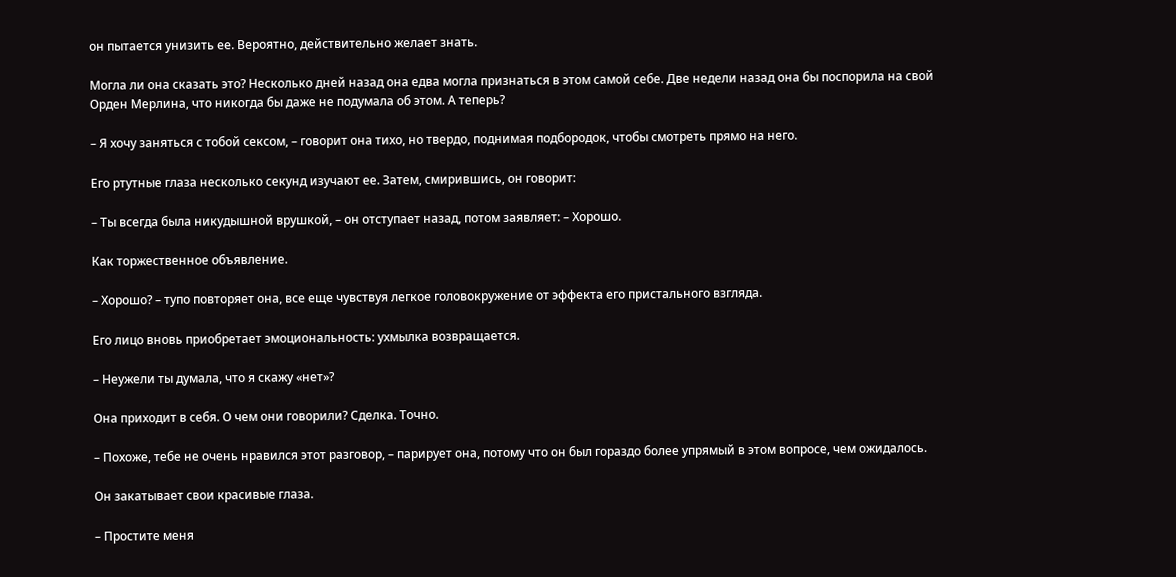он пытается унизить ее. Вероятно, действительно желает знать.

Могла ли она сказать это? Несколько дней назад она едва могла признаться в этом самой себе. Две недели назад она бы поспорила на свой Орден Мерлина, что никогда бы даже не подумала об этом. А теперь?

– Я хочу заняться с тобой сексом, – говорит она тихо, но твердо, поднимая подбородок, чтобы смотреть прямо на него.

Его ртутные глаза несколько секунд изучают ее. Затем, смирившись, он говорит:

– Ты всегда была никудышной врушкой, – он отступает назад, потом заявляет: – Хорошо.

Как торжественное объявление.

– Хорошо? – тупо повторяет она, все еще чувствуя легкое головокружение от эффекта его пристального взгляда.

Его лицо вновь приобретает эмоциональность: ухмылка возвращается.

– Неужели ты думала, что я скажу «нет»?

Она приходит в себя. О чем они говорили? Сделка. Точно.

– Похоже, тебе не очень нравился этот разговор, – парирует она, потому что он был гораздо более упрямый в этом вопросе, чем ожидалось.

Он закатывает свои красивые глаза.

– Простите меня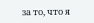за то, что я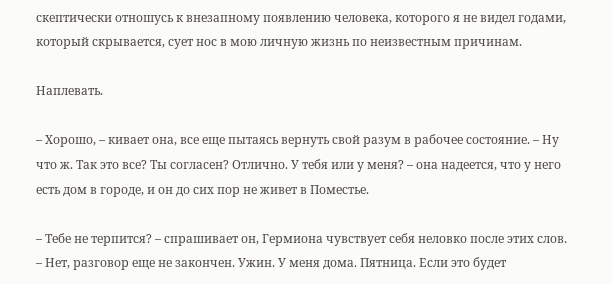скептически отношусь к внезапному появлению человека, которого я не видел годами, который скрывается, сует нос в мою личную жизнь по неизвестным причинам.

Наплевать.

– Хорошо, – кивает она, все еще пытаясь вернуть свой разум в рабочее состояние. – Ну что ж. Так это все? Ты согласен? Отлично. У тебя или у меня? – она надеется, что у него есть дом в городе, и он до сих пор не живет в Поместье.

– Тебе не терпится? – спрашивает он, Гермиона чувствует себя неловко после этих слов. – Нет, разговор еще не закончен. Ужин. У меня дома. Пятница. Если это будет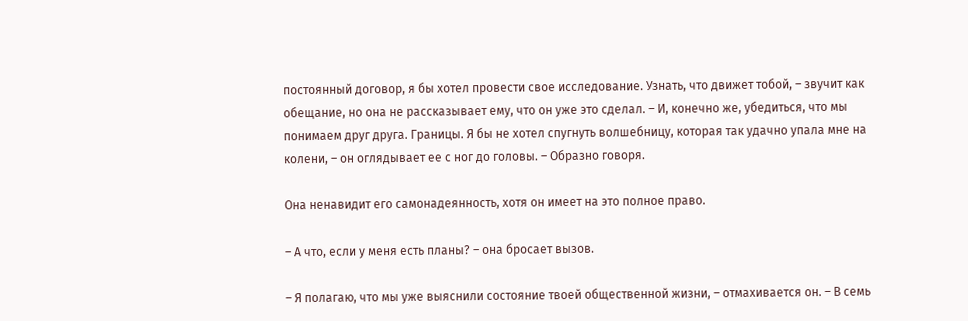постоянный договор, я бы хотел провести свое исследование. Узнать, что движет тобой, – звучит как обещание, но она не рассказывает ему, что он уже это сделал. – И, конечно же, убедиться, что мы понимаем друг друга. Границы. Я бы не хотел спугнуть волшебницу, которая так удачно упала мне на колени, – он оглядывает ее с ног до головы. – Образно говоря.

Она ненавидит его самонадеянность, хотя он имеет на это полное право.

– А что, если у меня есть планы? – она бросает вызов.

– Я полагаю, что мы уже выяснили состояние твоей общественной жизни, – отмахивается он. – В семь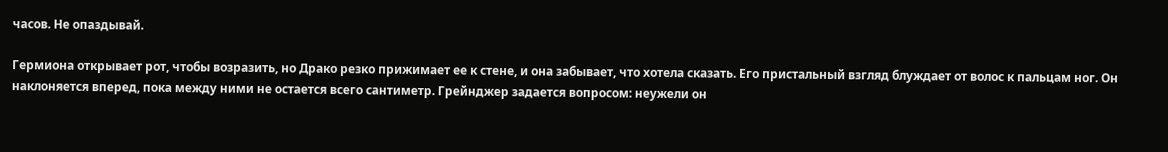часов. Не опаздывай.

Гермиона открывает рот, чтобы возразить, но Драко резко прижимает ее к стене, и она забывает, что хотела сказать. Его пристальный взгляд блуждает от волос к пальцам ног. Он наклоняется вперед, пока между ними не остается всего сантиметр. Грейнджер задается вопросом: неужели он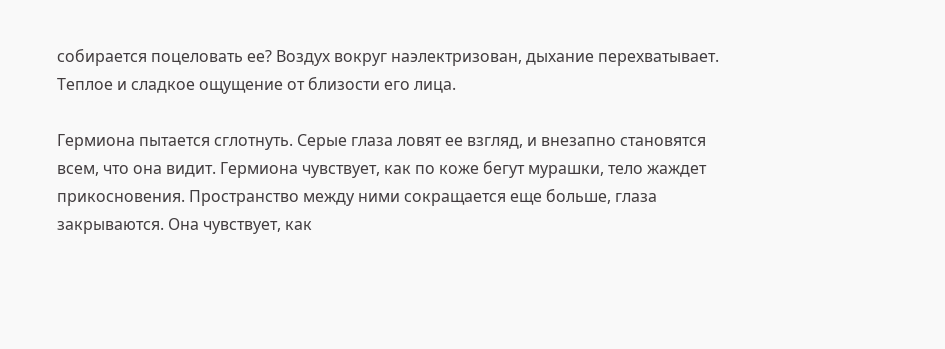собирается поцеловать ее? Воздух вокруг наэлектризован, дыхание перехватывает. Теплое и сладкое ощущение от близости его лица.

Гермиона пытается сглотнуть. Серые глаза ловят ее взгляд, и внезапно становятся всем, что она видит. Гермиона чувствует, как по коже бегут мурашки, тело жаждет прикосновения. Пространство между ними сокращается еще больше, глаза закрываются. Она чувствует, как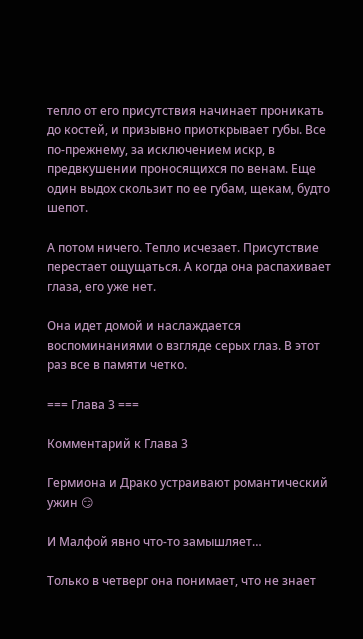тепло от его присутствия начинает проникать до костей, и призывно приоткрывает губы. Все по-прежнему, за исключением искр, в предвкушении проносящихся по венам. Еще один выдох скользит по ее губам, щекам, будто шепот.

А потом ничего. Тепло исчезает. Присутствие перестает ощущаться. А когда она распахивает глаза, его уже нет.

Она идет домой и наслаждается воспоминаниями о взгляде серых глаз. В этот раз все в памяти четко.

=== Глава 3 ===

Комментарий к Глава 3

Гермиона и Драко устраивают романтический ужин 😏

И Малфой явно что-то замышляет…

Только в четверг она понимает, что не знает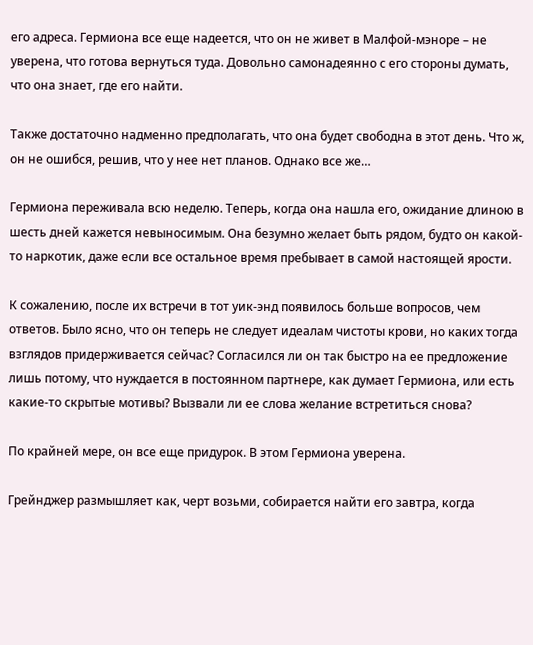его адреса. Гермиона все еще надеется, что он не живет в Малфой-мэноре – не уверена, что готова вернуться туда. Довольно самонадеянно с его стороны думать, что она знает, где его найти.

Также достаточно надменно предполагать, что она будет свободна в этот день. Что ж, он не ошибся, решив, что у нее нет планов. Однако все же…

Гермиона переживала всю неделю. Теперь, когда она нашла его, ожидание длиною в шесть дней кажется невыносимым. Она безумно желает быть рядом, будто он какой-то наркотик, даже если все остальное время пребывает в самой настоящей ярости.

К сожалению, после их встречи в тот уик-энд появилось больше вопросов, чем ответов. Было ясно, что он теперь не следует идеалам чистоты крови, но каких тогда взглядов придерживается сейчас? Согласился ли он так быстро на ее предложение лишь потому, что нуждается в постоянном партнере, как думает Гермиона, или есть какие-то скрытые мотивы? Вызвали ли ее слова желание встретиться снова?

По крайней мере, он все еще придурок. В этом Гермиона уверена.

Грейнджер размышляет как, черт возьми, собирается найти его завтра, когда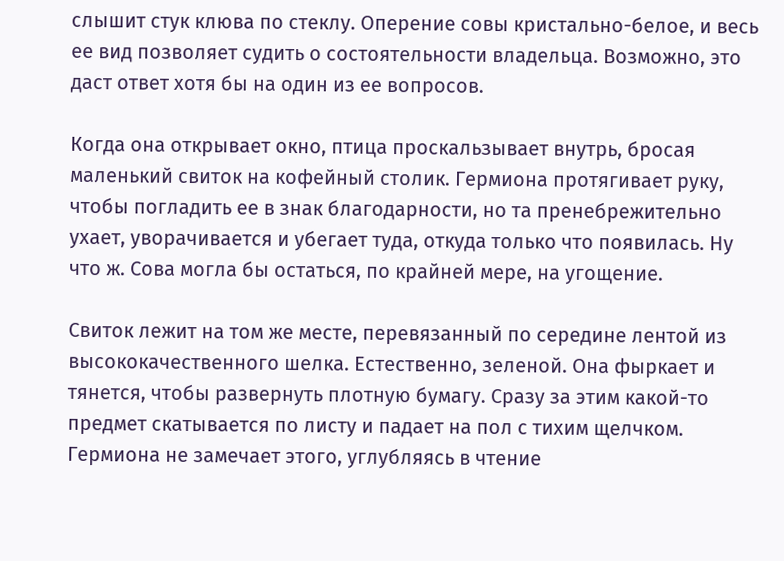слышит стук клюва по стеклу. Оперение совы кристально-белое, и весь ее вид позволяет судить о состоятельности владельца. Возможно, это даст ответ хотя бы на один из ее вопросов.

Когда она открывает окно, птица проскальзывает внутрь, бросая маленький свиток на кофейный столик. Гермиона протягивает руку, чтобы погладить ее в знак благодарности, но та пренебрежительно ухает, уворачивается и убегает туда, откуда только что появилась. Ну что ж. Сова могла бы остаться, по крайней мере, на угощение.

Свиток лежит на том же месте, перевязанный по середине лентой из высококачественного шелка. Естественно, зеленой. Она фыркает и тянется, чтобы развернуть плотную бумагу. Сразу за этим какой-то предмет скатывается по листу и падает на пол с тихим щелчком. Гермиона не замечает этого, углубляясь в чтение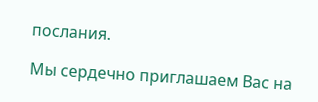послания.

Мы сердечно приглашаем Вас на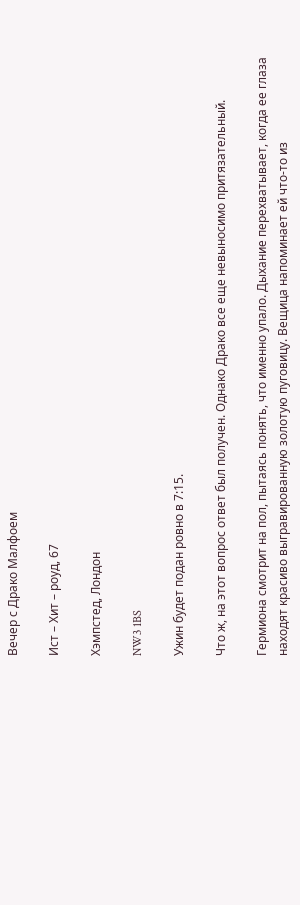Вечер с Драко Малфоем

Ист – Хит – роуд, 67

Хэмпстед, Лондон

NW3 1BS

Ужин будет подан ровно в 7:15.

Что ж, на этот вопрос ответ был получен. Однако Драко все еще невыносимо притязательный.

Гермиона смотрит на пол, пытаясь понять, что именно упало. Дыхание перехватывает, когда ее глаза находят красиво выгравированную золотую пуговицу. Вещица напоминает ей что-то из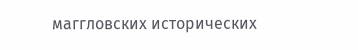маггловских исторических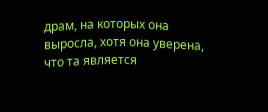драм, на которых она выросла, хотя она уверена, что та является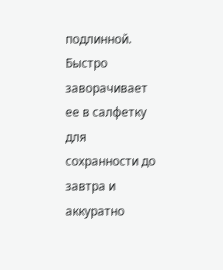подлинной. Быстро заворачивает ее в салфетку для сохранности до завтра и аккуратно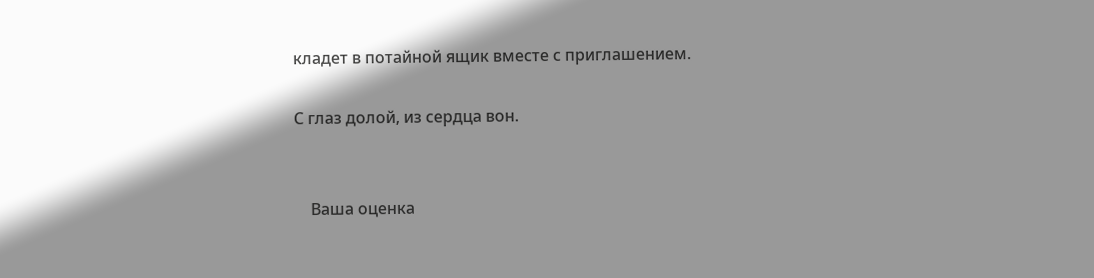кладет в потайной ящик вместе с приглашением.

С глаз долой, из сердца вон.


    Ваша оценка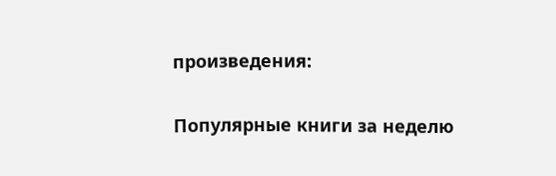произведения:

Популярные книги за неделю